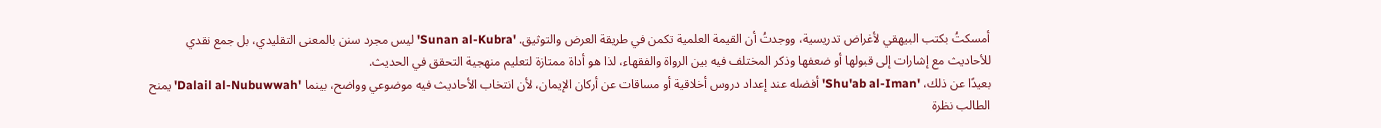أمسكتُ بكتب البيهقي لأغراض تدريسية، ووجدتُ أن القيمة العلمية تكمن في طريقة العرض والتوثيق. 'Sunan al-Kubra' ليس مجرد سنن بالمعنى التقليدي، بل جمع نقدي للأحاديث مع إشارات إلى قبولها أو ضعفها وذكر المختلف فيه بين الرواة والفقهاء، لذا هو أداة ممتازة لتعليم منهجية التحقق في الحديث.
بعيدًا عن ذلك، 'Shu'ab al-Iman' أفضله عند إعداد دروس أخلاقية أو مساقات عن أركان الإيمان، لأن انتخاب الأحاديث فيه موضوعي وواضح، بينما 'Dalail al-Nubuwwah' يمنح الطالب نظرة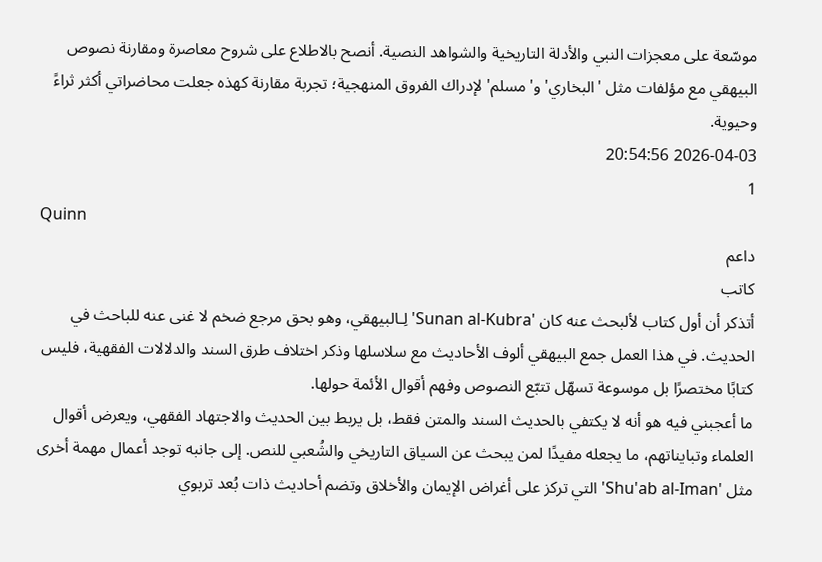موسّعة على معجزات النبي والأدلة التاريخية والشواهد النصية. أنصح بالاطلاع على شروح معاصرة ومقارنة نصوص البيهقي مع مؤلفات مثل 'البخاري' و'مسلم' لإدراك الفروق المنهجية؛ تجربة مقارنة كهذه جعلت محاضراتي أكثر ثراءً وحيوية.
2026-04-03 20:54:56
1
Quinn
داعم
كاتب
أتذكر أن أول كتاب لألبحث عنه كان 'Sunan al-Kubra' لِـالبيهقي، وهو بحق مرجع ضخم لا غنى عنه للباحث في الحديث. في هذا العمل جمع البيهقي ألوف الأحاديث مع سلاسلها وذكر اختلاف طرق السند والدلالات الفقهية، فليس كتابًا مختصرًا بل موسوعة تسهّل تتبّع النصوص وفهم أقوال الأئمة حولها.
ما أعجبني فيه هو أنه لا يكتفي بالحديث السند والمتن فقط، بل يربط بين الحديث والاجتهاد الفقهي، ويعرض أقوال العلماء وتبايناتهم، ما يجعله مفيدًا لمن يبحث عن السياق التاريخي والشُعبي للنص. إلى جانبه توجد أعمال مهمة أخرى مثل 'Shu'ab al-Iman' التي تركز على أغراض الإيمان والأخلاق وتضم أحاديث ذات بُعد تربوي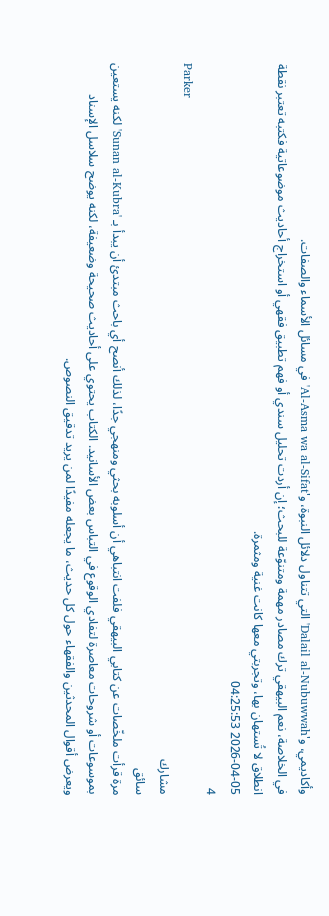وأكاديمي، و'Dalail al-Nubuwwah' التي تتناول دلائل النبوة، و'Al-Asma wa al-Sifat' في مسائل الأسماء والصفات.
في الخلاصة، نعم البيهقي ترك مصادر مهمة ومتنوّعة للبحث؛ إن أردت تحليل سندي أو فهم تطبيق فقهي أو استخراج أحاديث موضوعاتية فكتبه تعتبر نقطة انطلاق لا تُستهان بها، وتجربتي معها كانت غنية ومثمرة.
2026-04-05 04:25:53
4
Parker
مشارك
سائق
مرة قرأت ملخّصات عن كتابي البيهقي فلفت انتباهي أن أسلوبه بحثي ومنهجي جدًا، لذلك أنصح أي باحث مبتدئ أن يبدأ بـ 'Sunan al-Kubra' لكنه يستعين بموسوعات أو شروحات معاصرة لتفادي الوقوع في التباس بعض الأسانيد. الكتاب يحتوي على أحاديث صحيحة وضعيفة، لكنه يوضح سلاسل الإسناد ويعرض أقوال المحدثين والفقهاء حول كل حديث، ما يجعله مفيدًا لمن يريد تدقيق النصوص.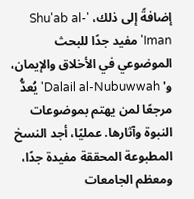إضافةً إلى ذلك، 'Shu'ab al-Iman' مفيد جدًا للبحث الموضوعي في الأخلاق والإيمان، و' Dalail al-Nubuwwah' يُعدُّ مرجعًا لمن يهتم بموضوعات النبوة وآثارها. عمليًا، أجد النسخ المطبوعة المحققة مفيدة جدًا، ومعظم الجامعات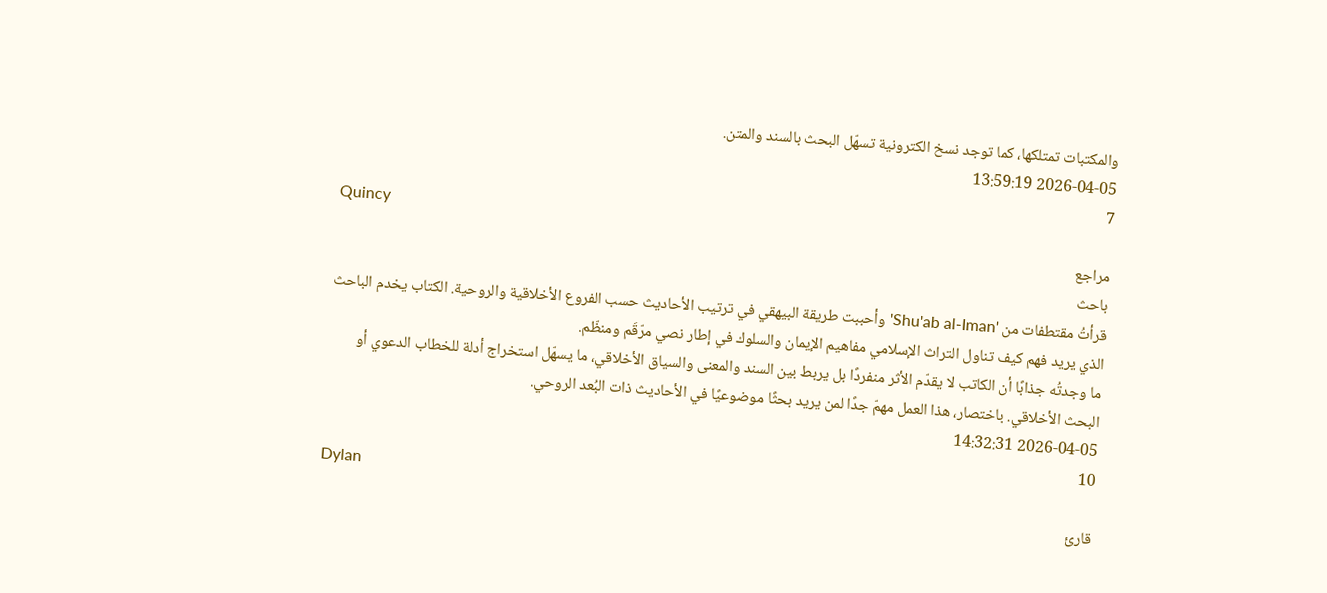والمكتبات تمتلكها، كما توجد نسخ الكترونية تسهّل البحث بالسند والمتن.
2026-04-05 13:59:19
7
Quincy
مراجع
باحث
قرأتُ مقتطفات من 'Shu'ab al-Iman' وأحببت طريقة البيهقي في ترتيب الأحاديث حسب الفروع الأخلاقية والروحية. الكتاب يخدم الباحث الذي يريد فهم كيف تناول التراث الإسلامي مفاهيم الإيمان والسلوك في إطار نصي مرّقَم ومنظّم.
ما وجدتُه جذابًا أن الكاتب لا يقدّم الأثر منفردًا بل يربط بين السند والمعنى والسياق الأخلاقي، ما يسهّل استخراج أدلة للخطاب الدعوي أو البحث الأخلاقي. باختصار، هذا العمل مهمّ جدًا لمن يريد بحثًا موضوعيًا في الأحاديث ذات البُعد الروحي.
2026-04-05 14:32:31
10
Dylan
قارئ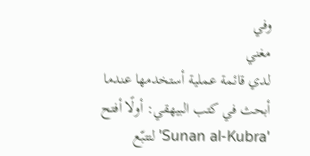وفي
مغني
لدي قائمة عملية أستخدمها عندما أبحث في كتب البيهقي: أولًا أفتح 'Sunan al-Kubra' لتتبّع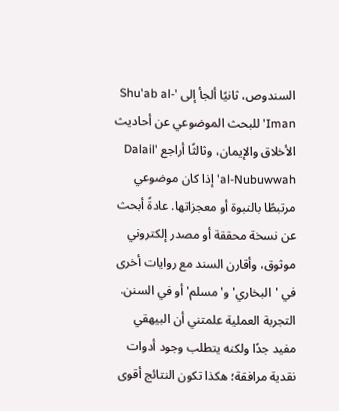السندوص، ثانيًا ألجأ إلى 'Shu'ab al-Iman' للبحث الموضوعي عن أحاديث الأخلاق والإيمان، وثالثًا أراجع 'Dalail al-Nubuwwah' إذا كان موضوعي مرتبطًا بالنبوة أو معجزاتها. عادةً أبحث عن نسخة محققة أو مصدر إلكتروني موثوق، وأقارن السند مع روايات أخرى في 'البخاري' و'مسلم' أو في السنن.
التجربة العملية علمتني أن البيهقي مفيد جدًا ولكنه يتطلب وجود أدوات نقدية مرافقة؛ هكذا تكون النتائج أقوى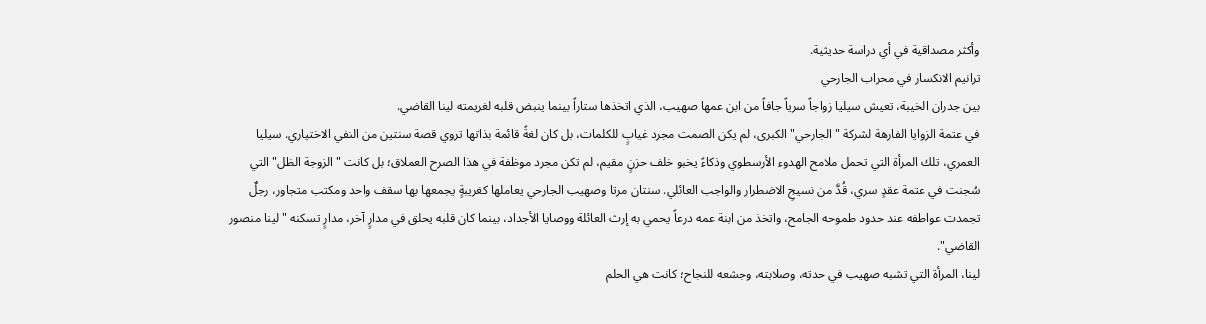وأكثر مصداقية في أي دراسة حديثية.
ترانيم الانكسار في محراب الجارحي
بين جدران الخيبة، تعيش سيليا زواجاً سرياً جافاً من ابن عمها صهيب، الذي اتخذها ستاراً بينما ينبض قلبه لغريمته لينا القاضي.
في عتمة الزوايا الفارهة لشركة "الجارحي" الكبرى، لم يكن الصمت مجرد غيابٍ للكلمات، بل كان لغةً قائمة بذاتها تروي قصة سنتين من النفي الاختياري. سيليا العمري، تلك المرأة التي تحمل ملامح الهدوء الأرسطوي وذكاءً يخبو خلف حزنٍ مقيم، لم تكن مجرد موظفة في هذا الصرح العملاق؛ بل كانت "الزوجة الظل" التي سُجنت في عتمة عقدٍ سري، قُدَّ من نسيجِ الاضطرار والواجب العائلي. سنتان مرتا وصهيب الجارحي يعاملها كغريبةٍ يجمعها بها سقف واحد ومكتب متجاور، رجلٌ تجمدت عواطفه عند حدود طموحه الجامح، واتخذ من ابنة عمه درعاً يحمي به إرث العائلة ووصايا الأجداد، بينما كان قلبه يحلق في مدارٍ آخر، مدارٍ تسكنه "لينا منصور القاضي".
لينا، المرأة التي تشبه صهيب في حدته، وصلابته، وجشعه للنجاح؛ كانت هي الحلم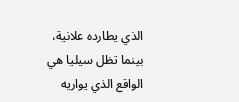الذي يطارده علانية، بينما تظل سيليا هي الواقع الذي يواريه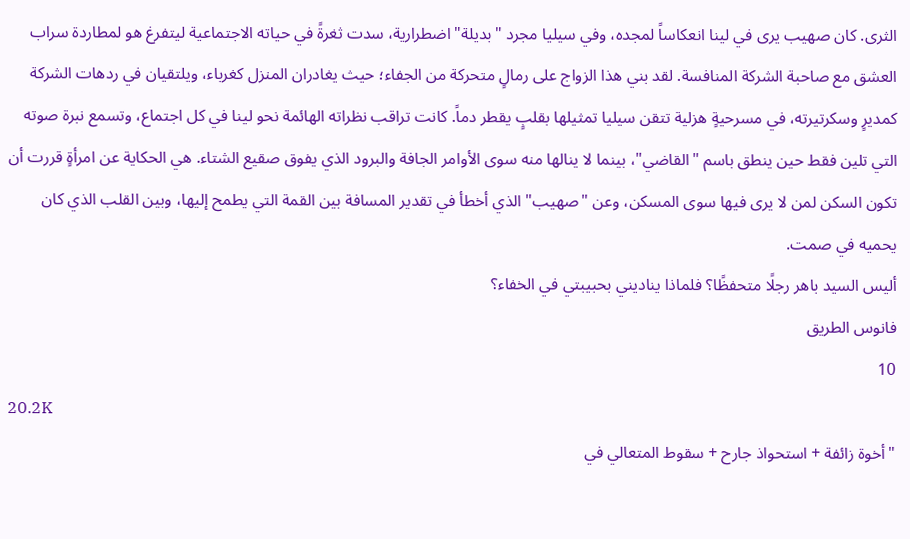الثرى. كان صهيب يرى في لينا انعكاساً لمجده، وفي سيليا مجرد "بديلة" اضطرارية، سدت ثغرةً في حياته الاجتماعية ليتفرغ هو لمطاردة سراب العشق مع صاحبة الشركة المنافسة. لقد بني هذا الزواج على رمالٍ متحركة من الجفاء؛ حيث يغادران المنزل كغرباء، ويلتقيان في ردهات الشركة كمديرٍ وسكرتيرته، في مسرحيةٍ هزلية تتقن سيليا تمثيلها بقلبٍ يقطر دماً. كانت تراقب نظراته الهائمة نحو لينا في كل اجتماع، وتسمع نبرة صوته التي تلين فقط حين ينطق باسم "القاضي"، بينما لا ينالها منه سوى الأوامر الجافة والبرود الذي يفوق صقيع الشتاء. هي الحكاية عن امرأةٍ قررت أن تكون السكن لمن لا يرى فيها سوى المسكن، وعن "صهيب" الذي أخطأ في تقدير المسافة بين القمة التي يطمح إليها، وبين القلب الذي كان يحميه في صمت.
أليس السيد باهر رجلًا متحفظًا؟ فلماذا يناديني بحبيبتي في الخفاء؟
فانوس الطريق
10
20.2K
"أخوة زائفة + استحواذ جارح + سقوط المتعالي في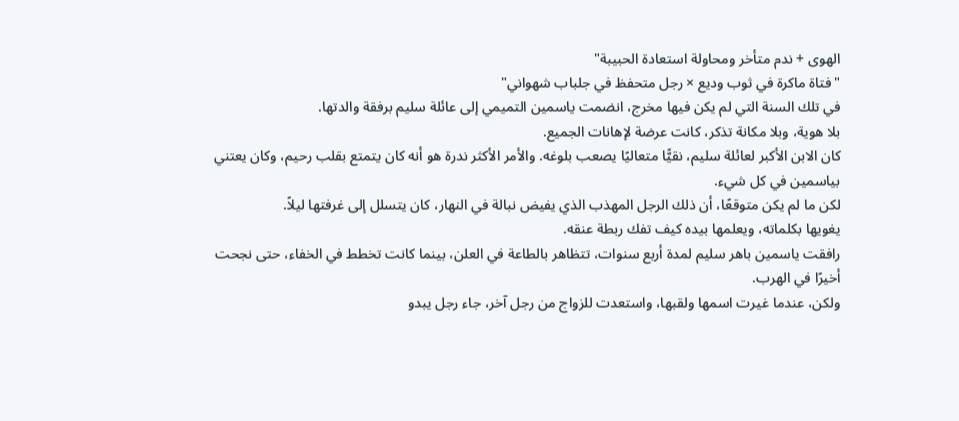الهوى + ندم متأخر ومحاولة استعادة الحبيبة"
"فتاة ماكرة في ثوب وديع × رجل متحفظ في جلباب شهواني"
في تلك السنة التي لم يكن فيها مخرج، انضمت ياسمين التميمي إلى عائلة سليم برفقة والدتها.
بلا هوية، وبلا مكانة تذكر، كانت عرضة لإهانات الجميع.
كان الابن الأكبر لعائلة سليم، نقيًّا متعاليًا يصعب بلوغه. والأمر الأكثر ندرة هو أنه كان يتمتع بقلب رحيم، وكان يعتني بياسمين في كل شيء.
لكن ما لم يكن متوقعًا، أن ذلك الرجل المهذب الذي يفيض نبالة في النهار، كان يتسلل إلى غرفتها ليلاً.
يغويها بكلماته، ويعلمها بيده كيف تفك ربطة عنقه.
رافقت ياسمين باهر سليم لمدة أربع سنوات، تتظاهر بالطاعة في العلن، بينما كانت تخطط في الخفاء، حتى نجحت أخيرًا في الهرب.
ولكن، عندما غيرت اسمها ولقبها، واستعدت للزواج من رجل آخر، جاء رجل يبدو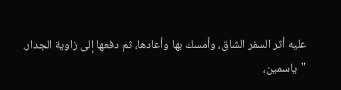عليه أثر السفر الشاق، وأمسك بها وأعادها، ثم دفعها إلى زاوية الجدار.
"ياسمين،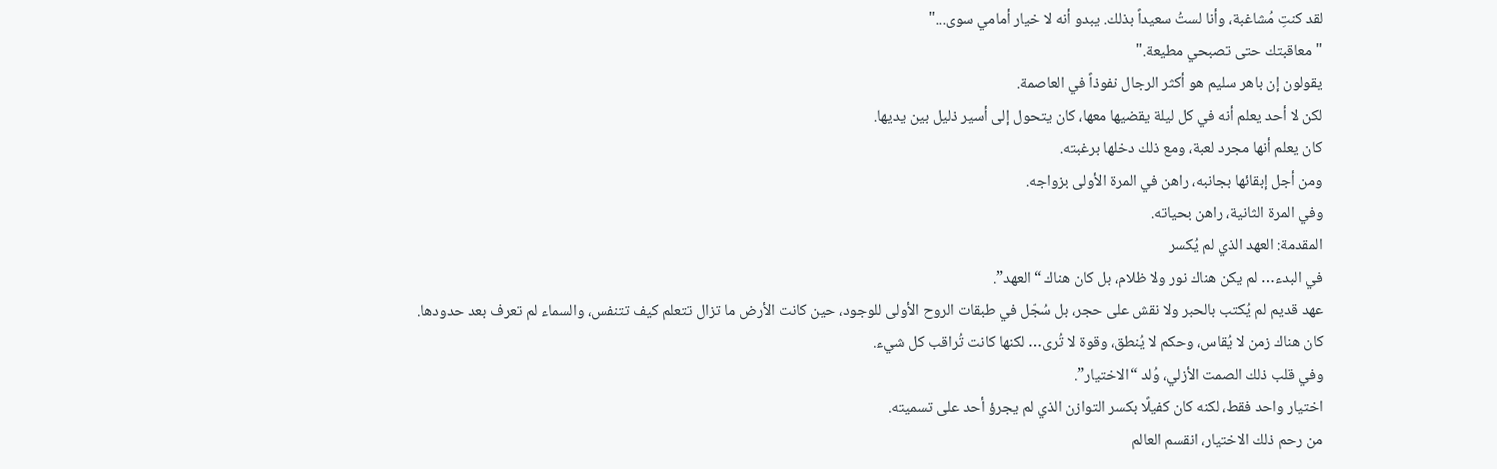لقد كنتِ مُشاغبة، وأنا لستُ سعيداً بذلك. يبدو أنه لا خيار أمامي سوى..."
"معاقبتك حتى تصبحي مطيعة."
يقولون إن باهر سليم هو أكثر الرجال نفوذاً في العاصمة.
لكن لا أحد يعلم أنه في كل ليلة يقضيها معها، كان يتحول إلى أسير ذليل بين يديها.
كان يعلم أنها مجرد لعبة، ومع ذلك دخلها برغبته.
ومن أجل إبقائها بجانبه، راهن في المرة الأولى بزواجه.
وفي المرة الثانية، راهن بحياته.
المقدمة: العهد الذي لم يُكسر
في البدء… لم يكن هناك نور ولا ظلام، بل كان هناك “العهد”.
عهد قديم لم يُكتب بالحبر ولا نقش على حجر، بل سُجّل في طبقات الروح الأولى للوجود، حين كانت الأرض ما تزال تتعلم كيف تتنفس، والسماء لم تعرف بعد حدودها.
كان هناك زمن لا يُقاس، وحكم لا يُنطق، وقوة لا تُرى… لكنها كانت تُراقب كل شيء.
وفي قلب ذلك الصمت الأزلي، وُلد “الاختيار”.
اختيار واحد فقط، لكنه كان كفيلًا بكسر التوازن الذي لم يجرؤ أحد على تسميته.
من رحم ذلك الاختيار، انقسم العالم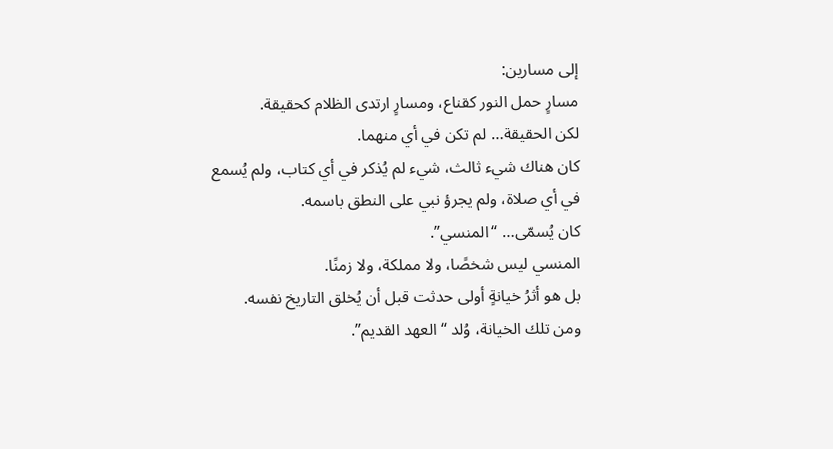إلى مسارين:
مسارٍ حمل النور كقناع، ومسارٍ ارتدى الظلام كحقيقة.
لكن الحقيقة… لم تكن في أي منهما.
كان هناك شيء ثالث، شيء لم يُذكر في أي كتاب، ولم يُسمع في أي صلاة، ولم يجرؤ نبي على النطق باسمه.
كان يُسمّى… “المنسي”.
المنسي ليس شخصًا، ولا مملكة، ولا زمنًا.
بل هو أثرُ خيانةٍ أولى حدثت قبل أن يُخلق التاريخ نفسه.
ومن تلك الخيانة، وُلد “العهد القديم”.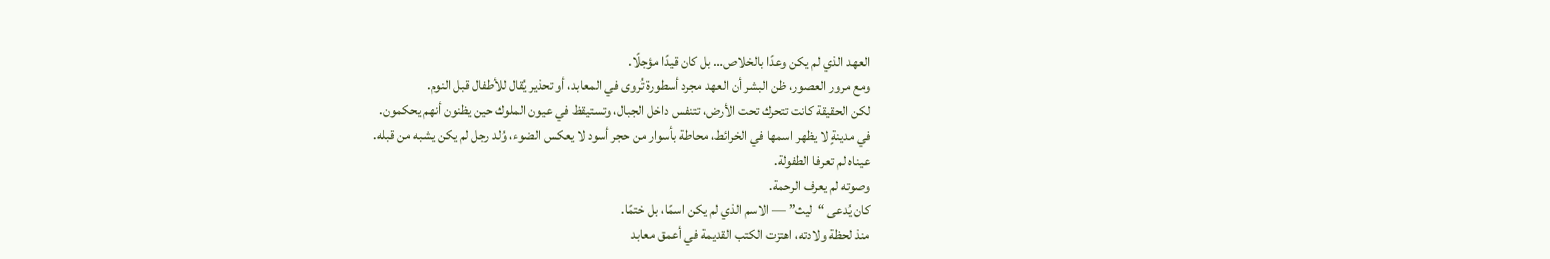العهد الذي لم يكن وعدًا بالخلاص… بل كان قيدًا مؤجلًا.
ومع مرور العصور، ظن البشر أن العهد مجرد أسطورة تُروى في المعابد، أو تحذير يُقال للأطفال قبل النوم.
لكن الحقيقة كانت تتحرك تحت الأرض، تتنفس داخل الجبال، وتستيقظ في عيون الملوك حين يظنون أنهم يحكمون.
في مدينةٍ لا يظهر اسمها في الخرائط، محاطة بأسوار من حجر أسود لا يعكس الضوء، وُلد رجل لم يكن يشبه من قبله.
عيناه لم تعرفا الطفولة.
وصوته لم يعرف الرحمة.
كان يُدعى “ليث” — الاسم الذي لم يكن اسمًا، بل ختمًا.
منذ لحظة ولادته، اهتزت الكتب القديمة في أعمق معابد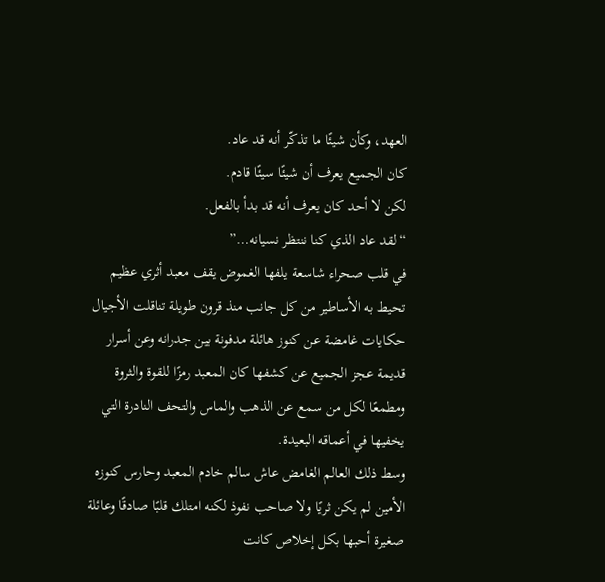العهد، وكأن شيئًا ما تذكّر أنه قد عاد.
كان الجميع يعرف أن شيئًا سيئًا قادم.
لكن لا أحد كان يعرف أنه قد بدأ بالفعل.
“لقد عاد الذي كنا ننتظر نسيانه…”
في قلب صحراء شاسعة يلفها الغموض يقف معبد أثري عظيم تحيط به الأساطير من كل جانب منذ قرون طويلة تناقلت الأجيال حكايات غامضة عن كنوز هائلة مدفونة بين جدرانه وعن أسرار قديمة عجز الجميع عن كشفها كان المعبد رمزًا للقوة والثروة ومطمعًا لكل من سمع عن الذهب والماس والتحف النادرة التي يخفيها في أعماقه البعيدة.
وسط ذلك العالم الغامض عاش سالم خادم المعبد وحارس كنوزه الأمين لم يكن ثريًا ولا صاحب نفوذ لكنه امتلك قلبًا صادقًا وعائلة صغيرة أحبها بكل إخلاص كانت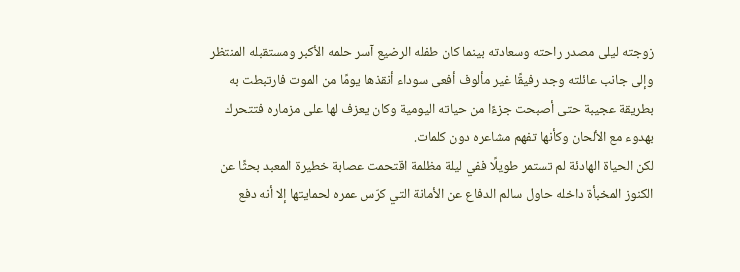زوجته ليلى مصدر راحته وسعادته بينما كان طفله الرضيع آسر حلمه الأكبر ومستقبله المنتظر وإلى جانب عائلته وجد رفيقًا غير مألوف أفعى سوداء أنقذها يومًا من الموت فارتبطت به بطريقة عجيبة حتى أصبحت جزءًا من حياته اليومية وكان يعزف لها على مزماره فتتحرك بهدوء مع الألحان وكأنها تفهم مشاعره دون كلمات.
لكن الحياة الهادئة لم تستمر طويلًا ففي ليلة مظلمة اقتحمت عصابة خطيرة المعبد بحثًا عن الكنوز المخبأة داخله حاول سالم الدفاع عن الأمانة التي كرّس عمره لحمايتها إلا أنه دفع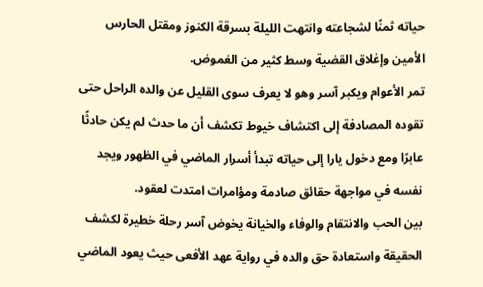حياته ثمنًا لشجاعته وانتهت الليلة بسرقة الكنوز ومقتل الحارس الأمين وإغلاق القضية وسط كثير من الغموض.
تمر الأعوام ويكبر آسر وهو لا يعرف سوى القليل عن والده الراحل حتى تقوده المصادفة إلى اكتشاف خيوط تكشف أن ما حدث لم يكن حادثًا عابرًا ومع دخول يارا إلى حياته تبدأ أسرار الماضي في الظهور ويجد نفسه في مواجهة حقائق صادمة ومؤامرات امتدت لعقود.
بين الحب والانتقام والوفاء والخيانة يخوض آسر رحلة خطيرة لكشف الحقيقة واستعادة حق والده في رواية عهد الأفعى حيث يعود الماضي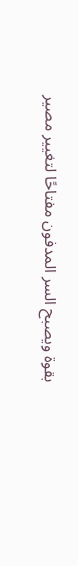بقوة ويصبح السر المدفون مفتاحًا لتغيير مصير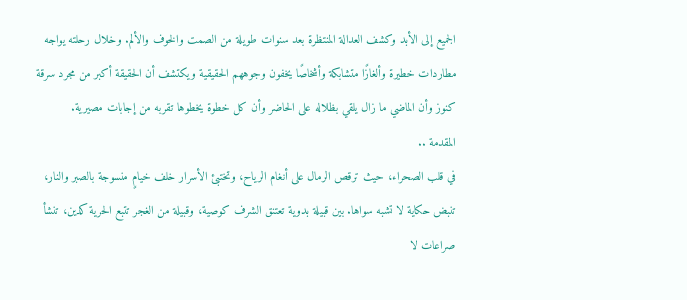الجميع إلى الأبد وكشف العدالة المنتظرة بعد سنوات طويلة من الصمت والخوف والألم. وخلال رحلته يواجه مطاردات خطيرة وألغازًا متشابكة وأشخاصًا يخفون وجوههم الحقيقية ويكتشف أن الحقيقة أكبر من مجرد سرقة كنوز وأن الماضي ما زال يلقي بظلاله على الحاضر وأن كل خطوة يخطوها تقربه من إجابات مصيرية.
المقدمة ..
في قلب الصحراء، حيث ترقص الرمال على أنغام الرياح، وتختبئ الأسرار خلف خيامٍ منسوجة بالصبر والنار، تنبض حكاية لا تشبه سواها. بين قبيلة بدوية تعتنق الشرف كوصية، وقبيلة من الغجر تتبع الحرية كدين، تنشأ صراعات لا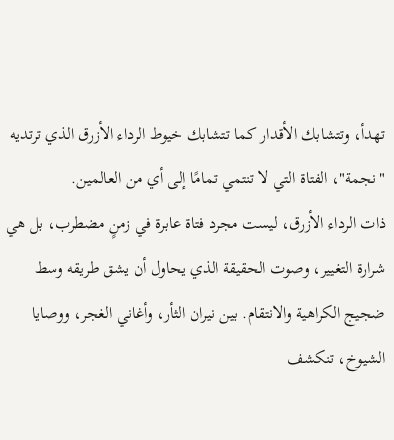تهدأ، وتتشابك الأقدار كما تتشابك خيوط الرداء الأزرق الذي ترتديه "نجمة"، الفتاة التي لا تنتمي تمامًا إلى أي من العالمين.
ذات الرداء الأزرق، ليست مجرد فتاة عابرة في زمنٍ مضطرب، بل هي شرارة التغيير، وصوت الحقيقة الذي يحاول أن يشق طريقه وسط ضجيج الكراهية والانتقام. بين نيران الثأر، وأغاني الغجر، ووصايا الشيوخ، تنكشف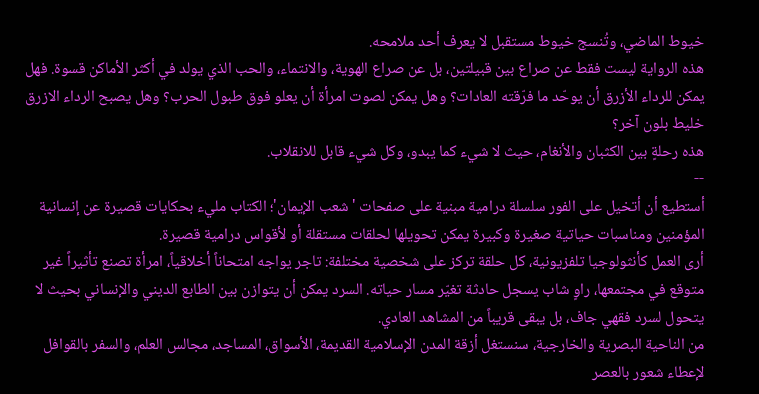خيوط الماضي، وتُنسج خيوط مستقبل لا يعرف أحد ملامحه.
هذه الرواية ليست فقط عن صراع بين قبيلتين، بل عن صراع الهوية، والانتماء، والحب الذي يولد في أكثر الأماكن قسوة. فهل يمكن للرداء الأزرق أن يوحّد ما فرّقته العادات؟ وهل يمكن لصوت امرأة أن يعلو فوق طبول الحرب؟ وهل يصبح الرداء الازرق خليط بلون آخر؟
هذه رحلةٍ بين الكثبان والأنغام، حيث لا شيء كما يبدو، وكل شيء قابل للانقلاب.
--
أستطيع أن أتخيل على الفور سلسلة درامية مبنية على صفحات 'شعب الإيمان'؛ الكتاب مليء بحكايات قصيرة عن إنسانية المؤمنين ومناسبات حياتية صغيرة وكبيرة يمكن تحويلها لحلقات مستقلة أو لأقواس درامية قصيرة.
أرى العمل كأنثولوجيا تلفزيونية، كل حلقة تركز على شخصية مختلفة: تاجر يواجه امتحاناً أخلاقياً، امرأة تصنع تأثيراً غير متوقع في مجتمعها، راوٍ شاب يسجل حادثة تغيّر مسار حياته. السرد يمكن أن يتوازن بين الطابع الديني والإنساني بحيث لا يتحول لسرد فقهي جاف، بل يبقى قريباً من المشاهد العادي.
من الناحية البصرية والخارجية، سنستغل أزقة المدن الإسلامية القديمة، الأسواق، المساجد، مجالس العلم، والسفر بالقوافل لإعطاء شعور بالعصر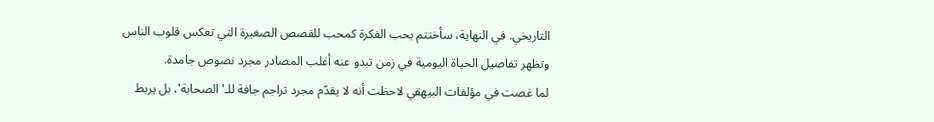التاريخي. في النهاية، سأختتم بحب الفكرة كمحب للقصص الصغيرة التي تعكس قلوب الناس وتظهر تفاصيل الحياة اليومية في زمن تبدو عنه أغلب المصادر مجرد نصوص جامدة.
لما غصت في مؤلفات البيهقي لاحظت أنه لا يقدّم مجرد تراجم جافة للـ'الصحابة'، بل يربط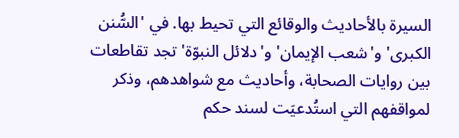السيرة بالأحاديث والوقائع التي تحيط بها. في 'السُّنن الكبرى' و'شعب الإيمان' و'دلائل النبوّة' تجد تقاطعات بين روايات الصحابة، وأحاديث مع شواهدهم، وذكر لمواقفهم التي استُدعيَت لسند حكم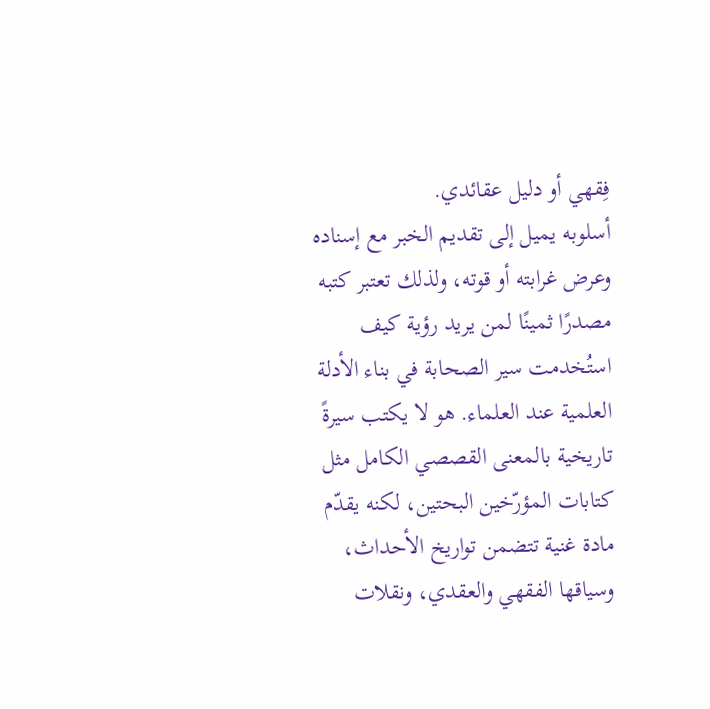فِقهي أو دليل عقائدي.
أسلوبه يميل إلى تقديم الخبر مع إسناده وعرض غرابته أو قوته، ولذلك تعتبر كتبه مصدرًا ثمينًا لمن يريد رؤية كيف استُخدمت سير الصحابة في بناء الأدلة العلمية عند العلماء. هو لا يكتب سيرةً تاريخية بالمعنى القصصي الكامل مثل كتابات المؤرّخين البحتين، لكنه يقدّم مادة غنية تتضمن تواريخ الأحداث، وسياقها الفقهي والعقدي، ونقلات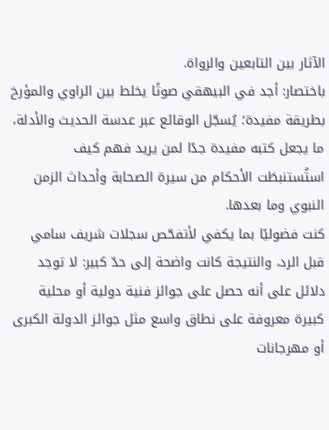الآثار بين التابعين والرواة.
باختصار: أجد في البيهقي صوتًا يخلط بين الراوي والمؤرخ بطريقة مفيدة؛ يُسجّل الوقائع عبر عدسة الحديث والأدلة، ما يجعل كتبه مفيدة جدًا لمن يريد فهم كيف استُستنبطَت الأحكام من سيرة الصحابة وأحداث الزمن النبوي وما بعدها.
كنت فضوليًا بما يكفي لأتفحّص سجلات شريف سامي قبل الرد، والنتيجة كانت واضحة إلى حدّ كبير: لا توجد دلائل على أنه حصل على جوائز فنية دولية أو محلية كبيرة معروفة على نطاق واسع مثل جوائز الدولة الكبرى أو مهرجانات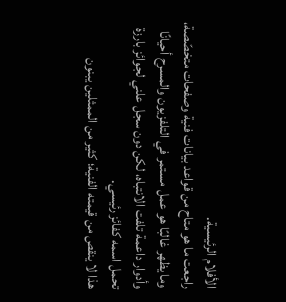الأفلام الرئيسية.
راجعت ما هو متاح من قواعد بيانات فنية وصفحات متخصّصة، وما يظهر غالبًا هو عمل مستمر في التلفزيون والمسرح أحيانًا وأدوار داعمة تلفت الانتباه، لكن دون سجل علني لجوائز بارزة تحمل اسمه كفائز رئيسي.
هذا لا ينقص من قيمته الفنية؛ كثير من الممثلين يبنون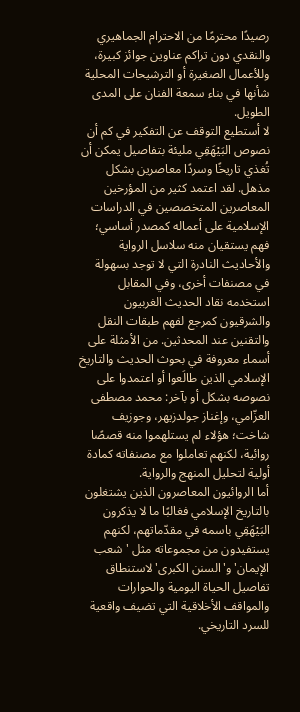رصيدًا محترمًا من الاحترام الجماهيري والنقدي دون تراكم عناوين جوائز كبيرة، وللأعمال الصغيرة أو الترشيحات المحلية شأنها في بناء سمعة الفنان على المدى الطويل.
لا أستطيع التوقف عن التفكير في كم أن نصوص البَيْهَقِي مليئة بتفاصيل يمكن أن تُغذي تاريخًا وسردًا معاصرين بشكل مذهل. لقد اعتمد كثير من المؤرخين المعاصرين المتخصصين في الدراسات الإسلامية على أعماله كمصدر أساسي؛ فهم يستقيان منه سلاسل الرواية والأحاديث النادرة التي لا توجد بسهولة في مصنفات أخرى، وفي المقابل استخدمه نقاد الحديث الغربيون والشرقيون كمرجع لفهم طبقات النقل والتقنين عند المحدثين. من الأمثلة على أسماء معروفة في بحوث الحديث والتاريخ الإسلامي الذين طالَعوا أو اعتمدوا على نصوصه بشكل أو بآخر: محمد مصطفى العزّامي، وإغناز جولدزيهر، وجوزيف شاخت؛ هؤلاء لم يستلهموا منه قصصًا روائية، لكنهم تعاملوا مع مصنفاته كمادة أولية لتحليل المنهج والرواية.
أما الروائيون المعاصرون الذين يشتغلون بالتاريخ الإسلامي فغالبًا ما لا يذكرون البَيْهَقِي باسمه في مقدّماتهم، لكنهم يستفيدون من مجموعاته مثل 'شعب الإيمان' و'السنن الكبرى' لاستنطاق تفاصيل الحياة اليومية والحوارات والمواقف الأخلاقية التي تضيف واقعية للسرد التاريخي.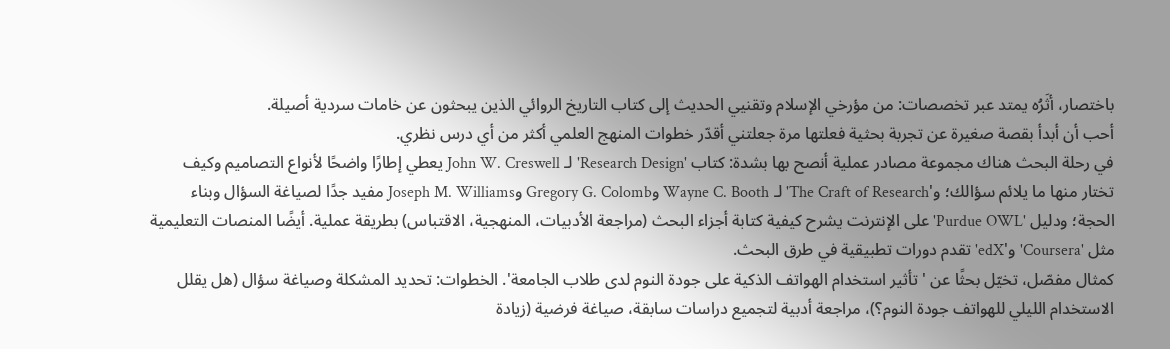باختصار، أثَرُه يمتد عبر تخصصات: من مؤرخي الإسلام وتقنيي الحديث إلى كتاب التاريخ الروائي الذين يبحثون عن خامات سردية أصيلة.
أحب أن أبدأ بقصة صغيرة عن تجربة بحثية فعلتها مرة جعلتني أقدّر خطوات المنهج العلمي أكثر من أي درس نظري.
في رحلة البحث هناك مجموعة مصادر عملية أنصح بها بشدة: كتاب 'Research Design' لـ John W. Creswell يعطي إطارًا واضحًا لأنواع التصاميم وكيف تختار منها ما يلائم سؤالك؛ و'The Craft of Research' لـ Wayne C. Booth وGregory G. Colomb وJoseph M. Williams مفيد جدًا لصياغة السؤال وبناء الحجة؛ ودليل 'Purdue OWL' على الإنترنت يشرح كيفية كتابة أجزاء البحث (مراجعة الأدبيات، المنهجية، الاقتباس) بطريقة عملية. أيضًا المنصات التعليمية مثل 'Coursera' و'edX' تقدم دورات تطبيقية في طرق البحث.
كمثال مفصّل، تخيّل بحثًا عن 'تأثير استخدام الهواتف الذكية على جودة النوم لدى طلاب الجامعة'. الخطوات: تحديد المشكلة وصياغة سؤال (هل يقلل الاستخدام الليلي للهواتف جودة النوم؟)، مراجعة أدبية لتجميع دراسات سابقة، صياغة فرضية (زيادة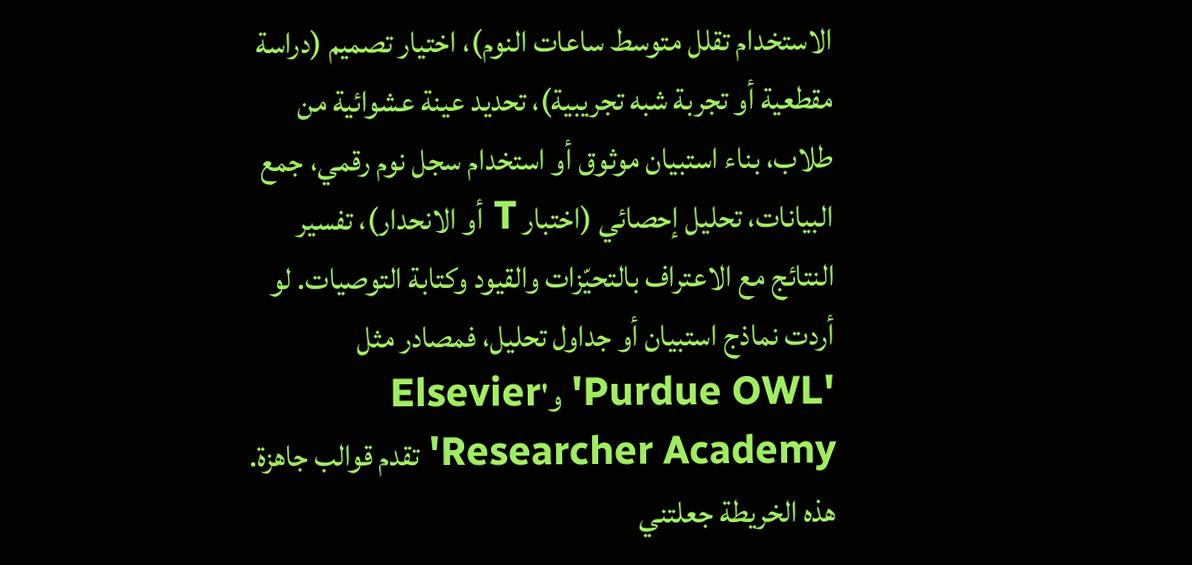الاستخدام تقلل متوسط ساعات النوم)، اختيار تصميم (دراسة مقطعية أو تجربة شبه تجريبية)، تحديد عينة عشوائية من طلاب، بناء استبيان موثوق أو استخدام سجل نوم رقمي، جمع البيانات، تحليل إحصائي (اختبار T أو الانحدار)، تفسير النتائج مع الاعتراف بالتحيّزات والقيود وكتابة التوصيات. لو أردت نماذج استبيان أو جداول تحليل، فمصادر مثل 'Purdue OWL' و'Elsevier Researcher Academy' تقدم قوالب جاهزة.
هذه الخريطة جعلتني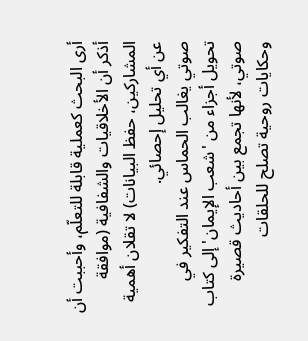أرى البحث كعملية قابلة للتعلّم، وأحببت أن أذكر أن الأخلاقيات والشفافية (موافقة المشاركين، حفظ البيانات) لا تقلان أهمية عن أي تحليل إحصائي.
صوتي يغالب الحماس عند التفكير في تحويل أجزاء من 'شعب الإيمان' إلى كتاب صوتي، لأنها تجمع بين أحاديث قصيرة وحكايات روحية تصلح للحلقات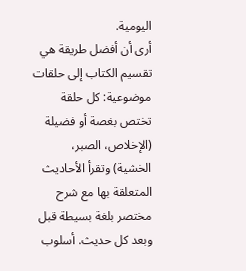اليومية.
أرى أن أفضل طريقة هي تقسيم الكتاب إلى حلقات موضوعية: كل حلقة تختص بغصة أو فضيلة (الإخلاص، الصبر، الخشية) وتقرأ الأحاديث المتعلقة بها مع شرح مختصر بلغة بسيطة قبل وبعد كل حديث. أسلوب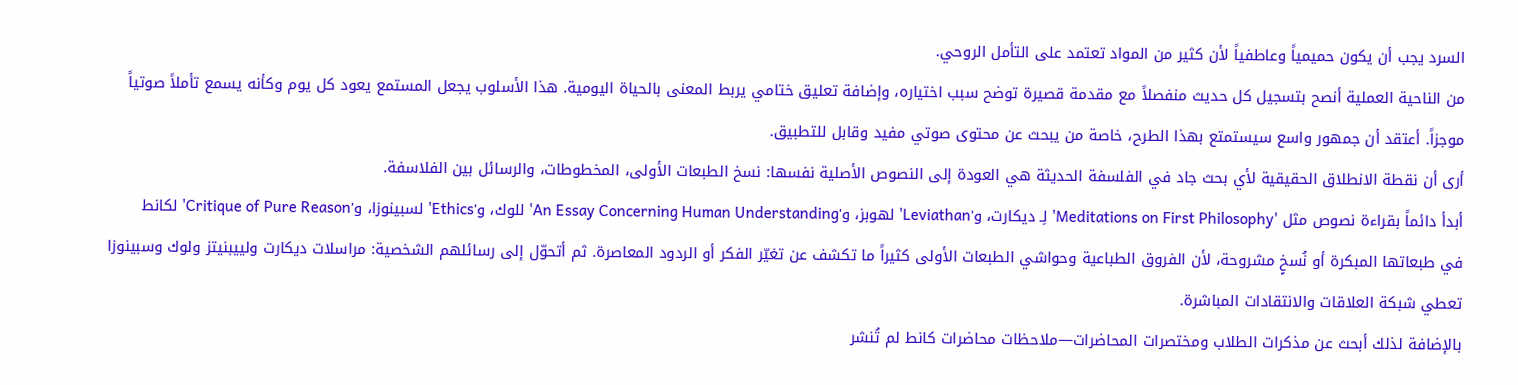السرد يجب أن يكون حميمياً وعاطفياً لأن كثير من المواد تعتمد على التأمل الروحي.
من الناحية العملية أنصح بتسجيل كل حديث منفصلاً مع مقدمة قصيرة توضح سبب اختياره، وإضافة تعليق ختامي يربط المعنى بالحياة اليومية. هذا الأسلوب يجعل المستمع يعود كل يوم وكأنه يسمع تأملاً صوتياً موجزاً. أعتقد أن جمهور واسع سيستمتع بهذا الطرح، خاصة من يبحث عن محتوى صوتي مفيد وقابل للتطبيق.
أرى أن نقطة الانطلاق الحقيقية لأي بحث جاد في الفلسفة الحديثة هي العودة إلى النصوص الأصلية نفسها: نسخ الطبعات الأولى، المخطوطات، والرسائل بين الفلاسفة.
أبدأ دائماً بقراءة نصوص مثل 'Meditations on First Philosophy' لِـ ديكارت، و'Leviathan' لهوبز، و'An Essay Concerning Human Understanding' للوك، و'Ethics' لسبينوزا، و'Critique of Pure Reason' لكانط في طبعاتها المبكرة أو نُسخٍ مشروحة، لأن الفروق الطباعية وحواشي الطبعات الأولى كثيراً ما تكشف عن تغيّر الفكر أو الردود المعاصرة. ثم أتحوّل إلى رسائلهم الشخصية: مراسلات ديكارت ولييبنيتز ولوك وسبينوزا تعطي شبكة العلاقات والانتقادات المباشرة.
بالإضافة لذلك أبحث عن مذكرات الطلاب ومختصرات المحاضرات—ملاحظات محاضرات كانط لم تُنشر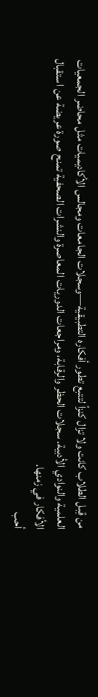من قِبل الطلاب كانت ولا تزال كنزاً لتتبع تطور أفكاره التطبيقية—وسجلات الجامعات ومجالس الأكاديميات مثل محاضر الجمعيات العلمية والنوادي الأدبية. سجلات الحظر والرقابة، ومراجعات الدوريات المعاصرة والنشرات الصحفية تمنح صورة عريضة عن استقبال الأفكار في زمنها.
أحب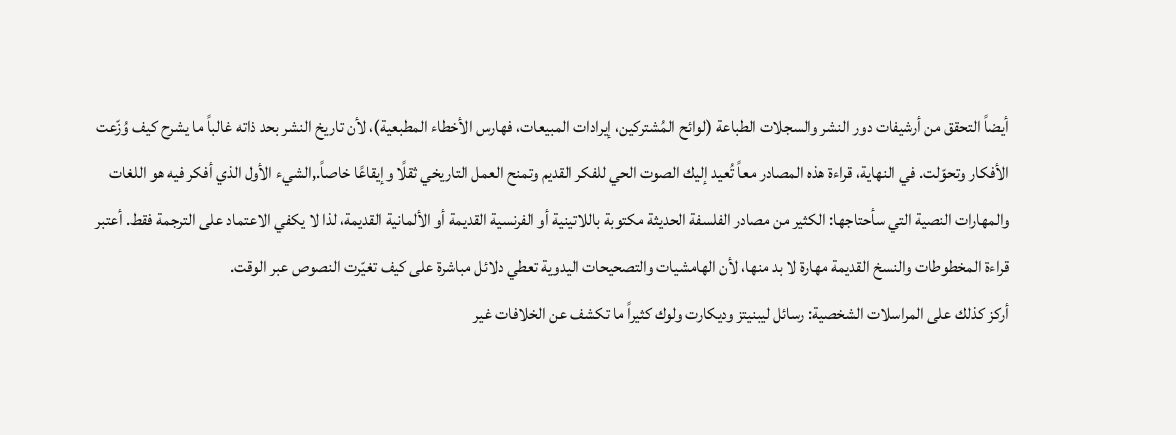أيضاً التحقق من أرشيفات دور النشر والسجلات الطباعة (لوائح المُشتركين، إيرادات المبيعات، فهارس الأخطاء المطبعية)، لأن تاريخ النشر بحد ذاته غالباً ما يشرح كيف وُزّعت الأفكار وتحوّلت. في النهاية، قراءة هذه المصادر معاً تُعيد إليك الصوت الحي للفكر القديم وتمنح العمل التاريخي ثقلًا وإيقاعًا خاصاً.,الشيء الأول الذي أفكر فيه هو اللغات والمهارات النصية التي سأحتاجها: الكثير من مصادر الفلسفة الحديثة مكتوبة باللاتينية أو الفرنسية القديمة أو الألمانية القديمة، لذا لا يكفي الاعتماد على الترجمة فقط. أعتبر قراءة المخطوطات والنسخ القديمة مهارة لا بد منها، لأن الهامشيات والتصحيحات اليدوية تعطي دلائل مباشرة على كيف تغيّرت النصوص عبر الوقت.
أركز كذلك على المراسلات الشخصية: رسائل ليبنيتز وديكارت ولوك كثيراً ما تكشف عن الخلافات غير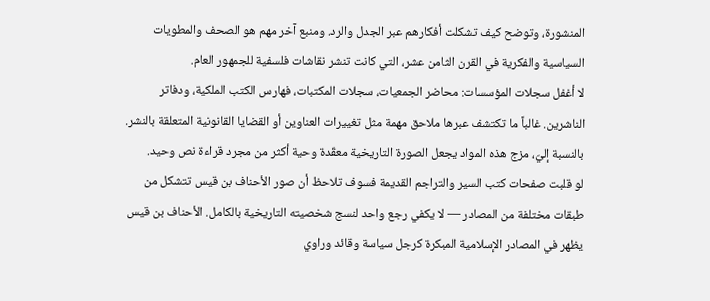المنشورة، وتوضح كيف تشكلت أفكارهم عبر الجدل والرد. ومنبع آخر مهم هو الصحف والمطويات السياسية والفكرية في القرن الثامن عشر، التي كانت تنشر نقاشات فلسفية للجمهور العام.
لا أغفل سجلات المؤسسات: محاضر الجمعيات، سجلات المكتبات، فهارس الكتب الملكية، ودفاتر الناشرين. غالباً ما تكتشف عبرها ملاحق مهمة مثل تغييرات العناوين أو القضايا القانونية المتعلقة بالنشر. بالنسبة إليّ، مزج هذه المواد يجعل الصورة التاريخية معقّدة وحية أكثر من مجرد قراءة نص وحيد.
لو قلبت صفحات كتب السير والتراجم القديمة فسوف تلاحظ أن صور الأحناف بن قيس تتشكل من طبقات مختلفة من المصادر — لا يكفي رجع واحد لنسج شخصيته التاريخية بالكامل. الأحناف بن قيس يظهر في المصادر الإسلامية المبكرة كرجل سياسة وقائد وراوي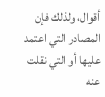أقوال، ولذلك فإن المصادر التي اعتمد عليها أو التي نقلت عنه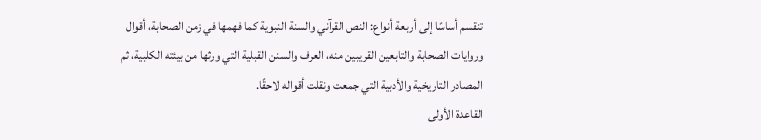تنقسم أساسًا إلى أربعة أنواع: النص القرآني والسنة النبوية كما فهمها في زمن الصحابة، أقوال وروايات الصحابة والتابعين القريبين منه، العرف والسنن القبلية التي ورثها من بيئته الكلبية، ثم المصادر التاريخية والأدبية التي جمعت ونقلت أقواله لاحقًا.
القاعدة الأولى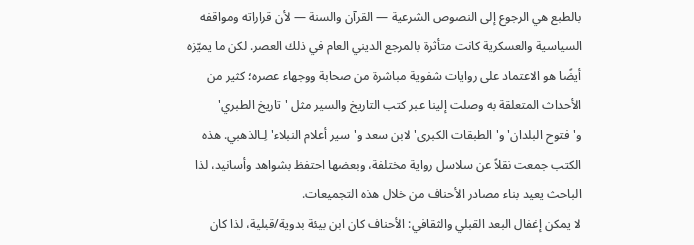بالطبع هي الرجوع إلى النصوص الشرعية — القرآن والسنة — لأن قراراته ومواقفه السياسية والعسكرية كانت متأثرة بالمرجع الديني العام في ذلك العصر. لكن ما يميّزه أيضًا هو الاعتماد على روايات شفوية مباشرة من صحابة ووجهاء عصره؛ كثير من الأحداث المتعلقة به وصلت إلينا عبر كتب التاريخ والسير مثل 'تاريخ الطبري' و'فتوح البلدان' و'الطبقات الكبرى' لابن سعد و'سير أعلام النبلاء' لِـالذهبي. هذه الكتب جمعت نقلاً عن سلاسل رواية مختلفة، وبعضها احتفظ بشواهد وأسانيد، لذا الباحث يعيد بناء مصادر الأحناف من خلال هذه التجميعات.
لا يمكن إغفال البعد القبلي والثقافي: الأحناف كان ابن بيئة بدوية/قبلية، لذا كان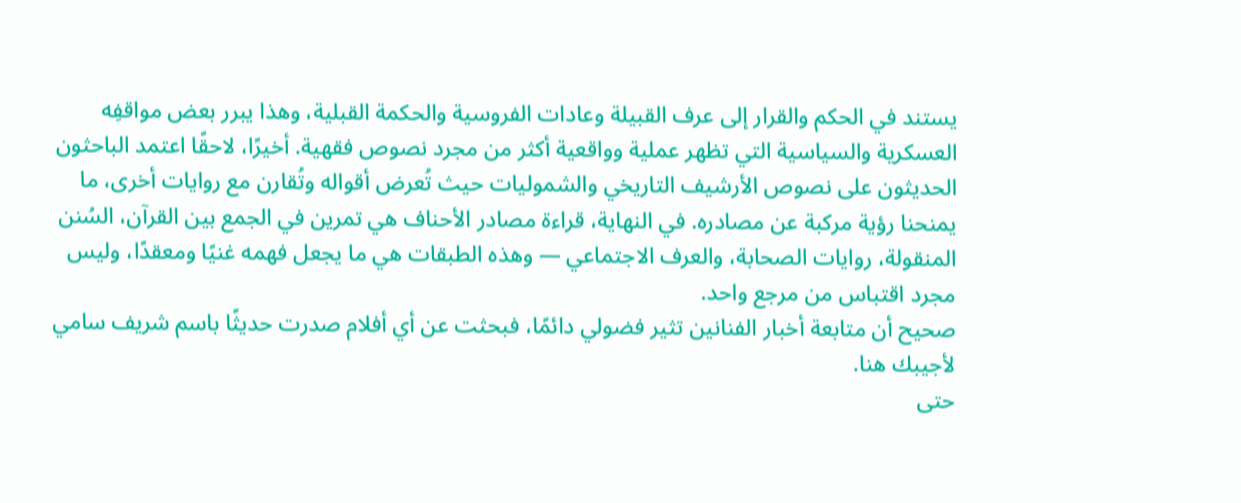يستند في الحكم والقرار إلى عرف القبيلة وعادات الفروسية والحكمة القبلية، وهذا يبرر بعض مواقفِه العسكرية والسياسية التي تظهر عملية وواقعية أكثر من مجرد نصوص فقهية. أخيرًا، لاحقًا اعتمد الباحثون الحديثون على نصوص الأرشيف التاريخي والشموليات حيث تُعرض أقواله وتُقارن مع روايات أخرى، ما يمنحنا رؤية مركبة عن مصادره. في النهاية، قراءة مصادر الأحناف هي تمرين في الجمع بين القرآن، السُنن المنقولة، روايات الصحابة، والعرف الاجتماعي — وهذه الطبقات هي ما يجعل فهمه غنيًا ومعقدًا، وليس مجرد اقتباس من مرجع واحد.
صحيح أن متابعة أخبار الفنانين تثير فضولي دائمًا، فبحثت عن أي أفلام صدرت حديثًا باسم شريف سامي لأجيبك هنا.
حتى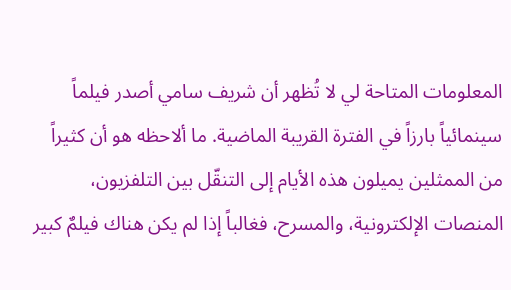المعلومات المتاحة لي لا تُظهر أن شريف سامي أصدر فيلماً سينمائياً بارزاً في الفترة القريبة الماضية. ما ألاحظه هو أن كثيراً من الممثلين يميلون هذه الأيام إلى التنقّل بين التلفزيون، المنصات الإلكترونية، والمسرح، فغالباً إذا لم يكن هناك فيلمٌ كبير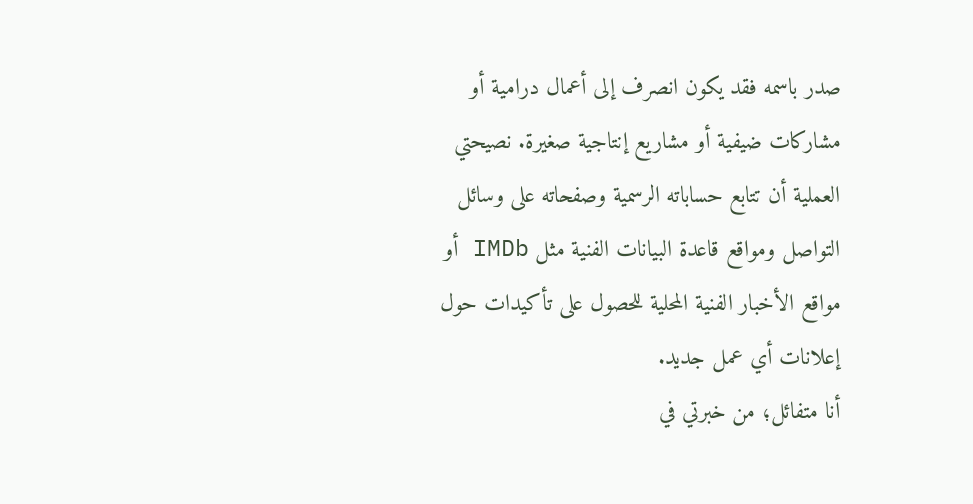صدر باسمه فقد يكون انصرف إلى أعمال درامية أو مشاركات ضيفية أو مشاريع إنتاجية صغيرة. نصيحتي العملية أن تتابع حساباته الرسمية وصفحاته على وسائل التواصل ومواقع قاعدة البيانات الفنية مثل IMDb أو مواقع الأخبار الفنية المحلية للحصول على تأكيدات حول إعلانات أي عمل جديد.
أنا متفائل؛ من خبرتي في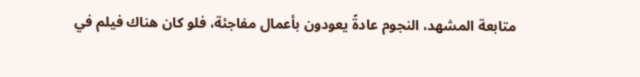متابعة المشهد، النجوم عادةً يعودون بأعمال مفاجئة، فلو كان هناك فيلم في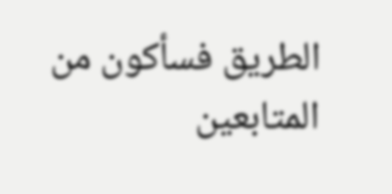الطريق فسأكون من المتابعين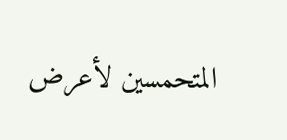المتحمسين لأعرض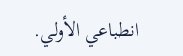انطباعي الأولي.